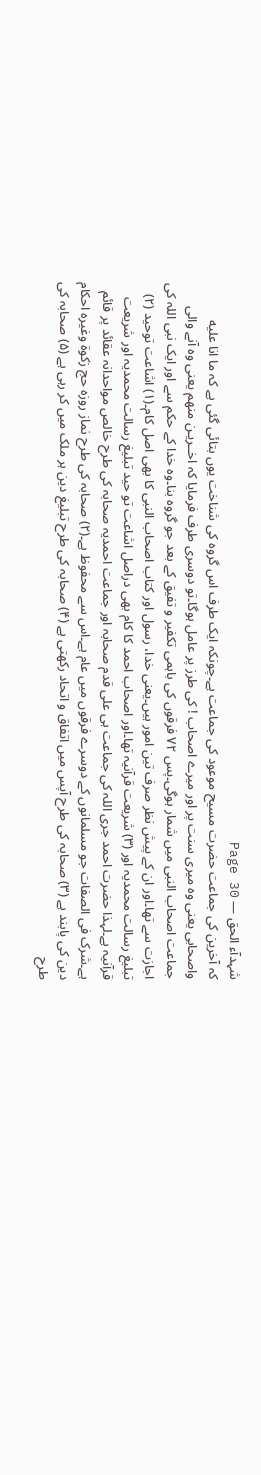شہدآء الحق — Page 30
کہ آخرین کی جماعت حضرت مسیح موعود کی جماعت ہے۔چونکہ ایک طرف اس گروہ کی شناخت یوں بتائی گئی ہے کہ ما انا عليه واصحابی یعنی وہ میری سنت پر اور میرے اصحاب ! کی طرز پر عامل ہوگا۔تو دوسری طرف فرمایا کہ اخــریـن منهم یعنی وہ آنے والی جماعت اصحاب النبی میں شمار ہوگی۔پس ۷۲ فرقوں کی باہمی تکفیر و تفیق کے بعد جو گروہ بنا۔وہ خدا کے حکم سے اور ایک نبی اللہ کی اجازت سے تھا۔اور ان کے پیش نظر صرف تین امور ہیں۔یعنی خدا، رسول اور کتاب اصحاب النبی کا بھی اصل کام۔(۱) اشاعت توحید (۲) تبلیغ رسالت محمدیہ اور (۳) شریعت قرآنیہ تھا۔اور اصحاب احمد کا کام بھی دراصل اشاعت تو حید تبلیغ رسالت محمدیہ اور شریعت قرآنیہ ہے۔لہذا حضرت احمد جری اللہ کی جماعت ہی علی قدم صحابہ اور جماعت احمدیہ صحابہ کی طرح خالص مواحدانہ عقائد پر قائم ہے۔شرک فی الصفات جو مسلمانوں کے دوسرے فرقوں میں عام ہے۔اس سے محفوظ ہے۔(۲) صحابہ کی طرح نماز روزہ حج زکوۃ وغیرہ احکام دین کی پابند ہے (۳) صحابہ کی طرح آپس میں اتفاق و اتحاد رکھتی ہے (۴) صحابہ کی طرح تبلیغ دین ہر ملک میں کر رہی ہے (۵) صحابہ کی طرح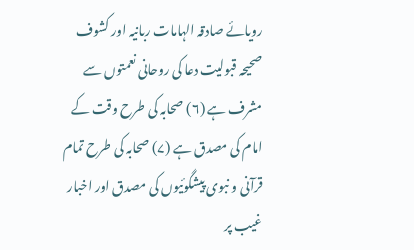رویائے صادقہ الہامات ربانیہ اور کشوف صحیحہ قبولیت دعا کی روحانی نعمتوں سے مشرف ہے (۶) صحابہ کی طرح وقت کے امام کی مصدق ہے (۷) صحابہ کی طرح تمام قرآنی و نبوی پیشگوئیوں کی مصدق اور اخبار غیب پر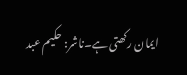ایمان رکھتی ہے۔ناشر: حکیم عبد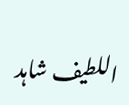اللطیف شاہد